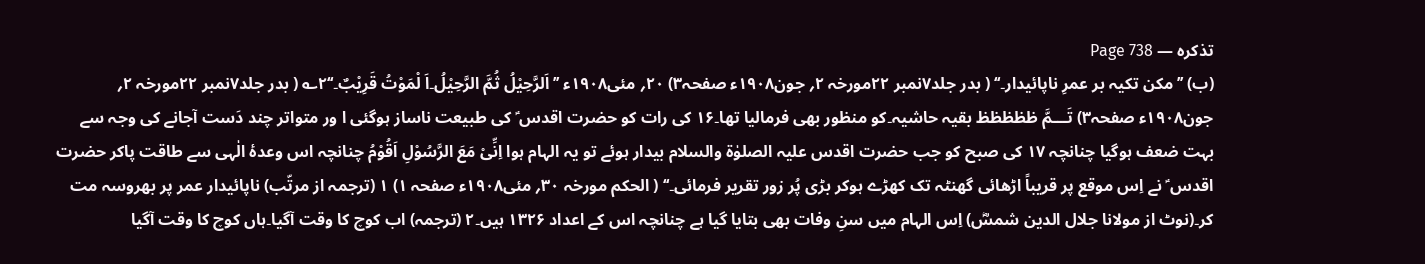تذکرہ — Page 738
(ب) ’’ مکن تکیہ بر عمرِ ناپائیدار۔‘‘ ( بدر جلد۷نمبر ۲۲مورخہ ۲؍ جون۱۹۰۸ء صفحہ۳) ۲۰؍ مئی۱۹۰۸ء ’’ اَلرَّحِیْلُ ثُمَّ الرَّحِیْلُ۔اَ لْمَوْتُ قَرِیْبٌ۔‘‘۲؎ ( بدر جلد۷نمبر ۲۲مورخہ ۲؍ جون۱۹۰۸ء صفحہ۳) تَـــمَّ ظظظظظ بقیہ حاشیہ۔کو منظور بھی فرمالیا تھا۔۱۶ کی رات کو حضرت اقدس ؑ کی طبیعت ناساز ہوگئی ا ور متواتر چند دَست آجانے کی وجہ سے بہت ضعف ہوگیا چنانچہ ۱۷ کی صبح کو جب حضرت اقدس علیہ الصلوٰۃ والسلام بیدار ہوئے تو یہ الہام ہوا اِنِّیْ مَعَ الرَّسُوْلِ اَقُوْمُ چنانچہ اس وعدۂ الٰہی سے طاقت پاکر حضرت اقدس ؑ نے اِس موقع پر قریباً اڑھائی گھنٹہ تک کھڑے ہوکر بڑی پُر زور تقریر فرمائی۔‘‘ ( الحکم مورخہ ۳۰؍ مئی۱۹۰۸ء صفحہ ۱) ۱ (ترجمہ از مرتّب) ناپائیدار عمر پر بھروسہ مت کر۔(نوٹ از مولانا جلال الدین شمسؓ) اِس الہام میں سنِ وفات بھی بتایا گیا ہے چنانچہ اس کے اعداد ۱۳۲۶ ہیں۔۲ (ترجمہ) اب کوچ کا وقت آگیا۔ہاں کوچ کا وقت آگیا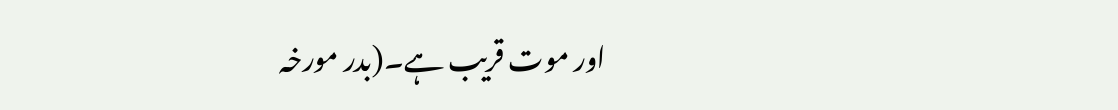اور موت قریب ہے۔(بدر مورخہ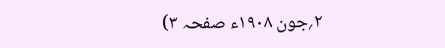۲؍جون ۱۹۰۸ء صفحہ ۳)